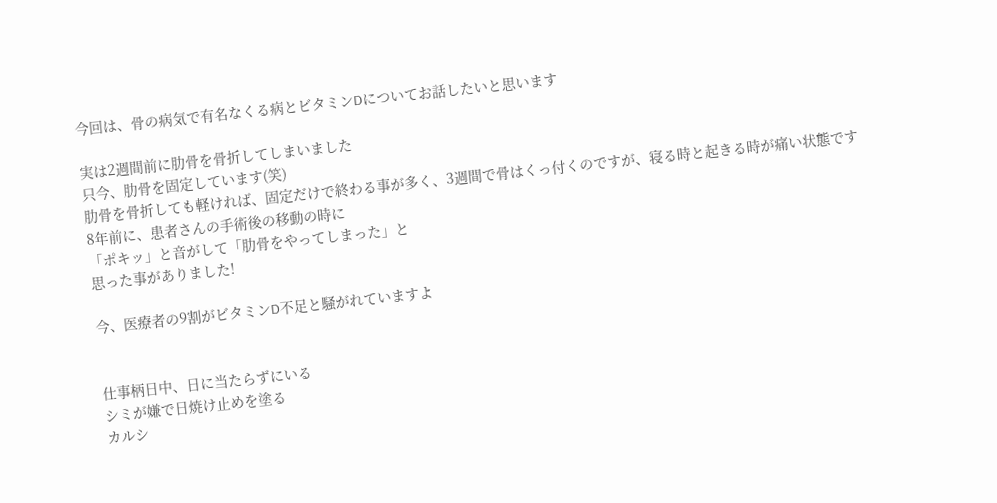今回は、骨の病気で有名なくる病とビタミンDについてお話したいと思います

実は2週間前に肋骨を骨折してしまいました
只今、肋骨を固定しています(笑)
肋骨を骨折しても軽ければ、固定だけで終わる事が多く、3週間で骨はくっ付くのですが、寝る時と起きる時が痛い状態です
8年前に、患者さんの手術後の移動の時に
「ポキッ」と音がして「肋骨をやってしまった」と
思った事がありました!

今、医療者の9割がビタミンD不足と騒がれていますよ


仕事柄日中、日に当たらずにいる
シミが嫌で日焼け止めを塗る
カルシ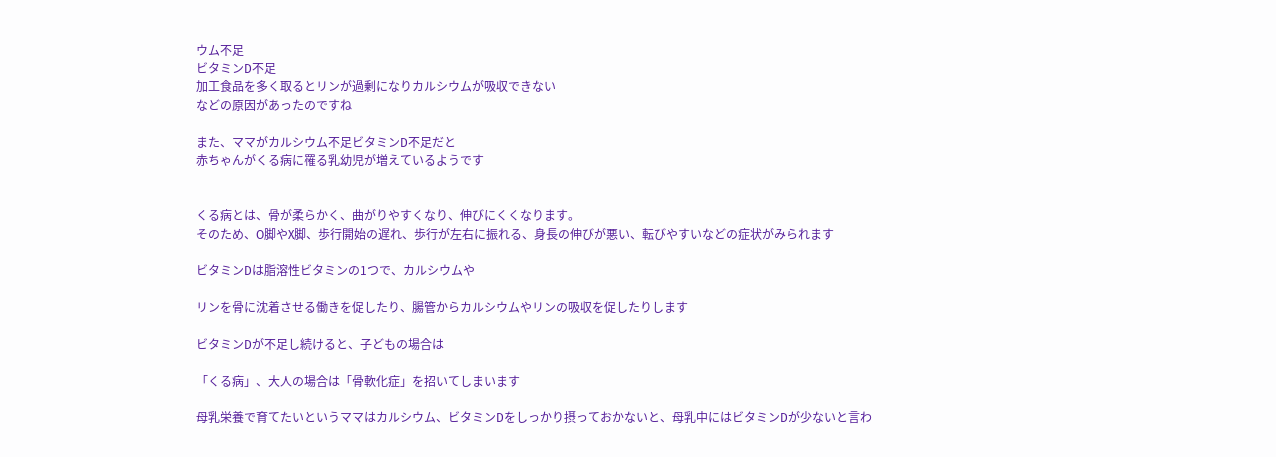ウム不足
ビタミンD不足
加工食品を多く取るとリンが過剰になりカルシウムが吸収できない
などの原因があったのですね

また、ママがカルシウム不足ビタミンD不足だと
赤ちゃんがくる病に罹る乳幼児が増えているようです


くる病とは、骨が柔らかく、曲がりやすくなり、伸びにくくなります。
そのため、O脚やX脚、歩行開始の遅れ、歩行が左右に振れる、身長の伸びが悪い、転びやすいなどの症状がみられます

ビタミンDは脂溶性ビタミンの1つで、カルシウムや

リンを骨に沈着させる働きを促したり、腸管からカルシウムやリンの吸収を促したりします

ビタミンDが不足し続けると、子どもの場合は

「くる病」、大人の場合は「骨軟化症」を招いてしまいます

母乳栄養で育てたいというママはカルシウム、ビタミンDをしっかり摂っておかないと、母乳中にはビタミンDが少ないと言わ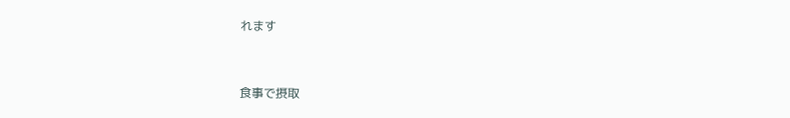れます


食事で摂取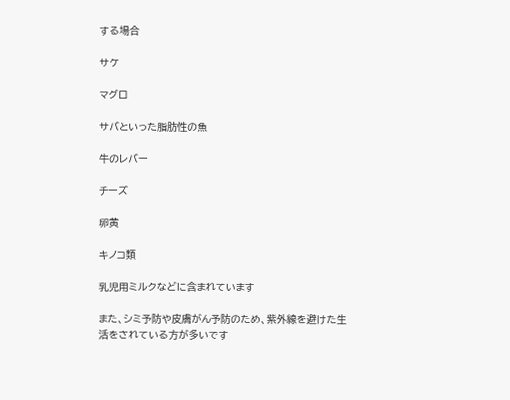する場合

サケ

マグロ

サバといった脂肪性の魚

牛のレバー

チーズ

卵黄

キノコ類

乳児用ミルクなどに含まれています

また、シミ予防や皮膚がん予防のため、紫外線を避けた生活をされている方が多いです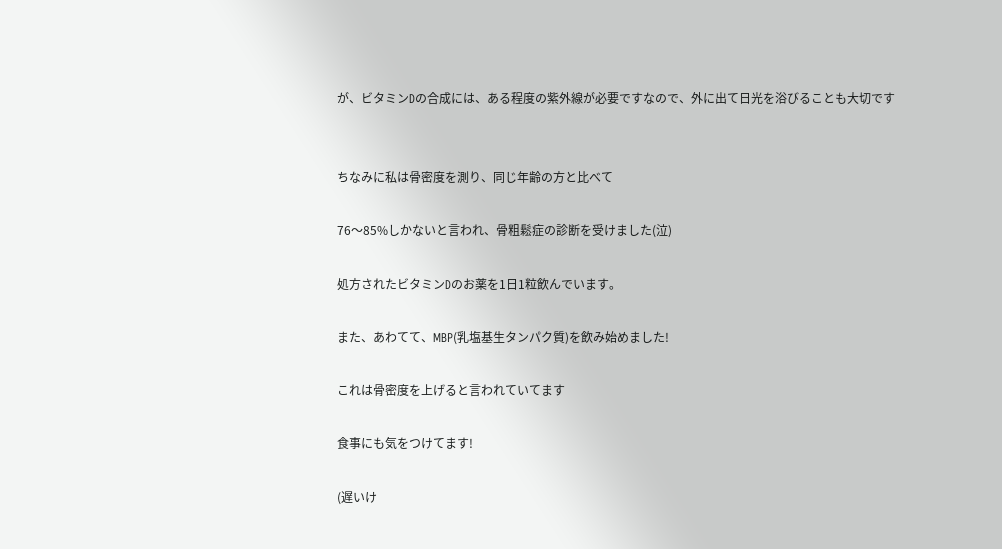が、ビタミンDの合成には、ある程度の紫外線が必要ですなので、外に出て日光を浴びることも大切です


ちなみに私は骨密度を測り、同じ年齢の方と比べて

76〜85%しかないと言われ、骨粗鬆症の診断を受けました(泣)

処方されたビタミンDのお薬を1日1粒飲んでいます。

また、あわてて、MBP(乳塩基生タンパク質)を飲み始めました!

これは骨密度を上げると言われていてます

食事にも気をつけてます!

(遅いけ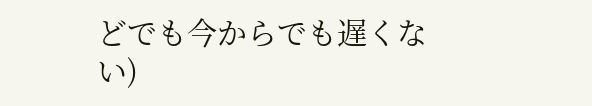どでも今からでも遅くない)